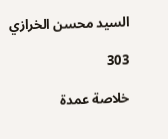السيد محسن الخرازي

303

خلاصة عمدة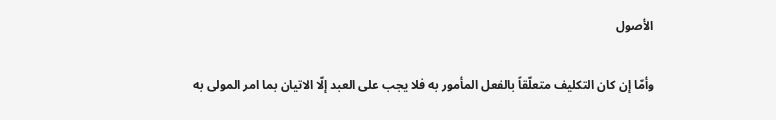الأصول

وأمّا إن كان التكليف متعلّقاً بالفعل المأمور به فلا يجب على العبد إلّا الاتيان بما امر المولى به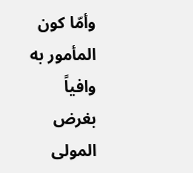وأمّا كون المأمور به وافياً بغرض المولى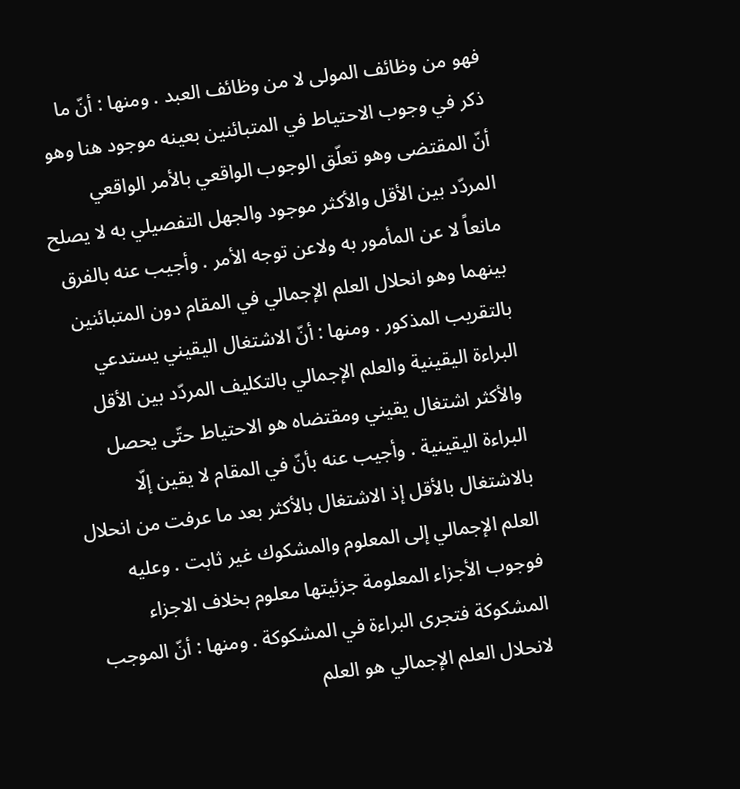فهو من وظائف المولى لا من وظائف العبد . ومنها : أنّ ما ذكر في وجوب الاحتياط في المتبائنين بعينه موجود هنا وهو أنّ المقتضى وهو تعلّق الوجوب الواقعي بالأمر الواقعي المردّد بين الأقل والأكثر موجود والجهل التفصيلي به لا يصلح مانعاً لا عن المأمور به ولاعن توجه الأمر . وأجيب عنه بالفرق بينهما وهو انحلال العلم الإجمالي في المقام دون المتبائنين بالتقريب المذكور . ومنها : أنّ الاشتغال اليقيني يستدعي البراءة اليقينية والعلم الإجمالي بالتكليف المردّد بين الأقل والأكثر اشتغال يقيني ومقتضاه هو الاحتياط حتّى يحصل البراءة اليقينية . وأجيب عنه بأنّ في المقام لا يقين إلّا بالاشتغال بالأقل إذ الاشتغال بالأكثر بعد ما عرفت من انحلال العلم الإجمالي إلى المعلوم والمشكوك غير ثابت . وعليه فوجوب الأجزاء المعلومة جزئيتها معلوم بخلاف الاجزاء المشكوكة فتجرى البراءة في المشكوكة . ومنها : أنّ الموجب لانحلال العلم الإجمالي هو العلم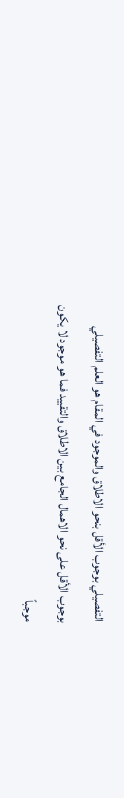التفصيلي بوجوب الأقل بنحو الاطلاق والموجود في المقام هو العلم التفصيلي بوجوب الأقل على نحو الاهمال الجامع بين الاطلاق والتقييد فما هو موجود لا يكون موجباً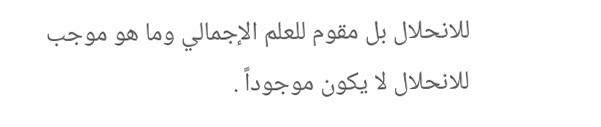للانحلال بل مقوم للعلم الإجمالي وما هو موجب للانحلال لا يكون موجوداً .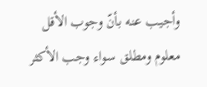وأجيب عنه بأنّ وجوب الأقل معلوم ومطلق سواء وجب الأكثر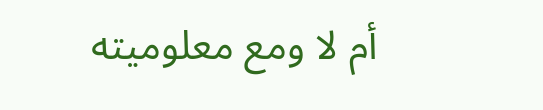أم لا ومع معلوميته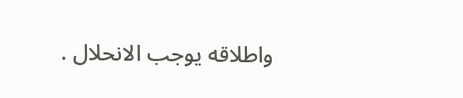واطلاقه يوجب الانحلال .